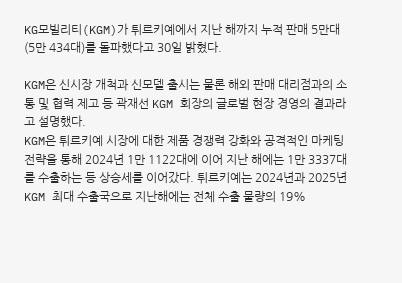KG모빌리티(KGM)가 튀르키예에서 지난 해까지 누적 판매 5만대(5만 434대)를 돌파했다고 30일 밝혔다.

KGM은 신시장 개척과 신모델 출시는 물론 해외 판매 대리점과의 소통 및 협력 제고 등 곽재선 KGM 회장의 글로벌 현장 경영의 결과라고 설명했다.
KGM은 튀르키예 시장에 대한 제품 경쟁력 강화와 공격적인 마케팅 전략을 통해 2024년 1만 1122대에 이어 지난 해에는 1만 3337대를 수출하는 등 상승세를 이어갔다. 튀르키예는 2024년과 2025년 KGM 최대 수출국으로 지난해에는 전체 수출 물량의 19%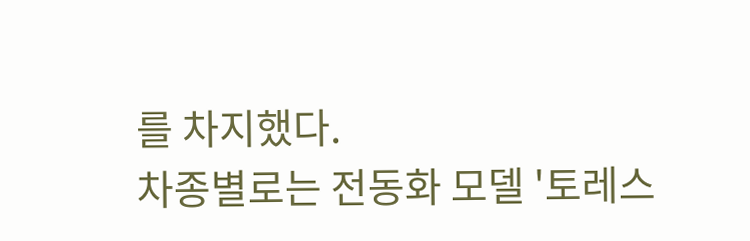를 차지했다.
차종별로는 전동화 모델 '토레스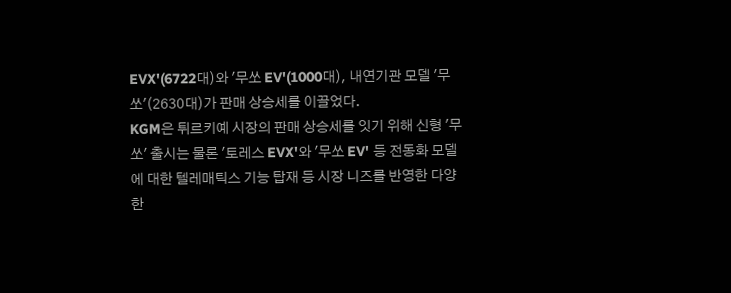EVX'(6722대)와 '무쏘 EV'(1000대), 내연기관 모델 '무쏘'(2630대)가 판매 상승세를 이끌었다.
KGM은 튀르키예 시장의 판매 상승세를 잇기 위해 신형 '무쏘' 출시는 물론 '토레스 EVX'와 '무쏘 EV' 등 전동화 모델에 대한 텔레매틱스 기능 탑재 등 시장 니즈를 반영한 다양한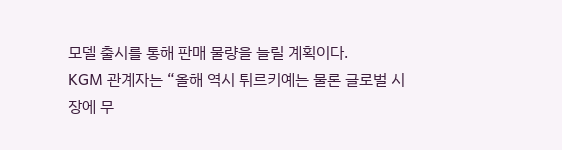모델 출시를 통해 판매 물량을 늘릴 계획이다.
KGM 관계자는 “올해 역시 튀르키예는 물론 글로벌 시장에 무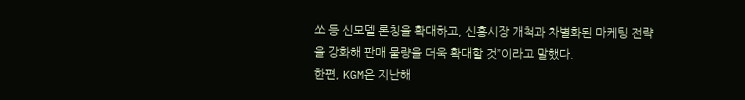쏘 등 신모델 론칭을 확대하고, 신흥시장 개척과 차별화된 마케팅 전략을 강화해 판매 물량을 더욱 확대할 것”이라고 말했다.
한편, KGM은 지난해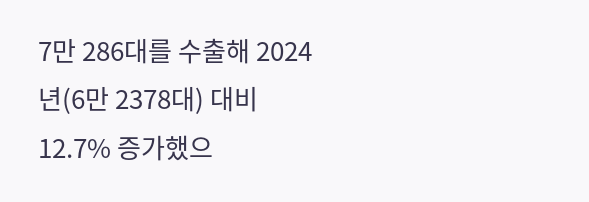7만 286대를 수출해 2024년(6만 2378대) 대비 12.7% 증가했으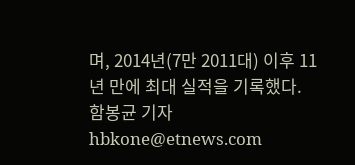며, 2014년(7만 2011대) 이후 11년 만에 최대 실적을 기록했다.
함봉균 기자 hbkone@etnews.com